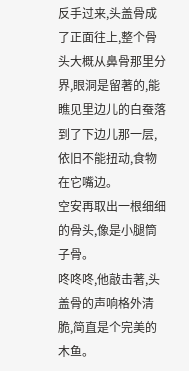反手过来,头盖骨成了正面往上,整个骨头大概从鼻骨那里分界,眼洞是留著的,能瞧见里边儿的白蚕落到了下边儿那一层,依旧不能扭动,食物在它嘴边。
空安再取出一根细细的骨头,像是小腿筒子骨。
咚咚咚,他敲击著,头盖骨的声响格外清脆,简直是个完美的木鱼。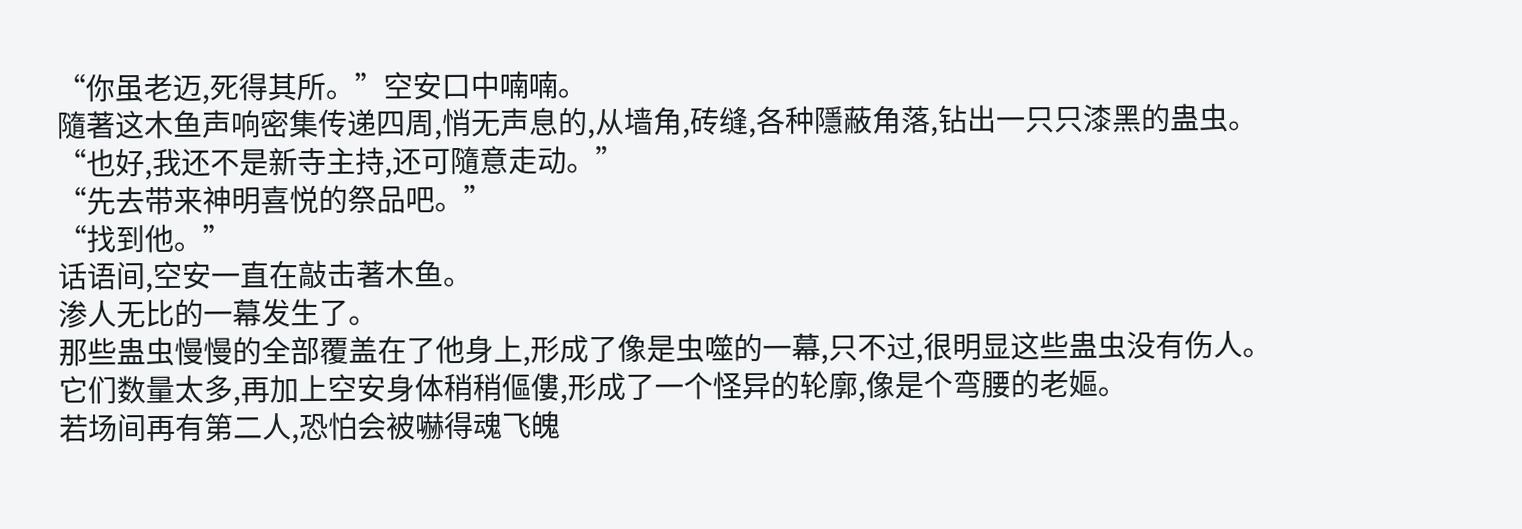“你虽老迈,死得其所。”空安口中喃喃。
隨著这木鱼声响密集传递四周,悄无声息的,从墙角,砖缝,各种隱蔽角落,钻出一只只漆黑的蛊虫。
“也好,我还不是新寺主持,还可隨意走动。”
“先去带来神明喜悦的祭品吧。”
“找到他。”
话语间,空安一直在敲击著木鱼。
渗人无比的一幕发生了。
那些蛊虫慢慢的全部覆盖在了他身上,形成了像是虫噬的一幕,只不过,很明显这些蛊虫没有伤人。
它们数量太多,再加上空安身体稍稍傴僂,形成了一个怪异的轮廓,像是个弯腰的老嫗。
若场间再有第二人,恐怕会被嚇得魂飞魄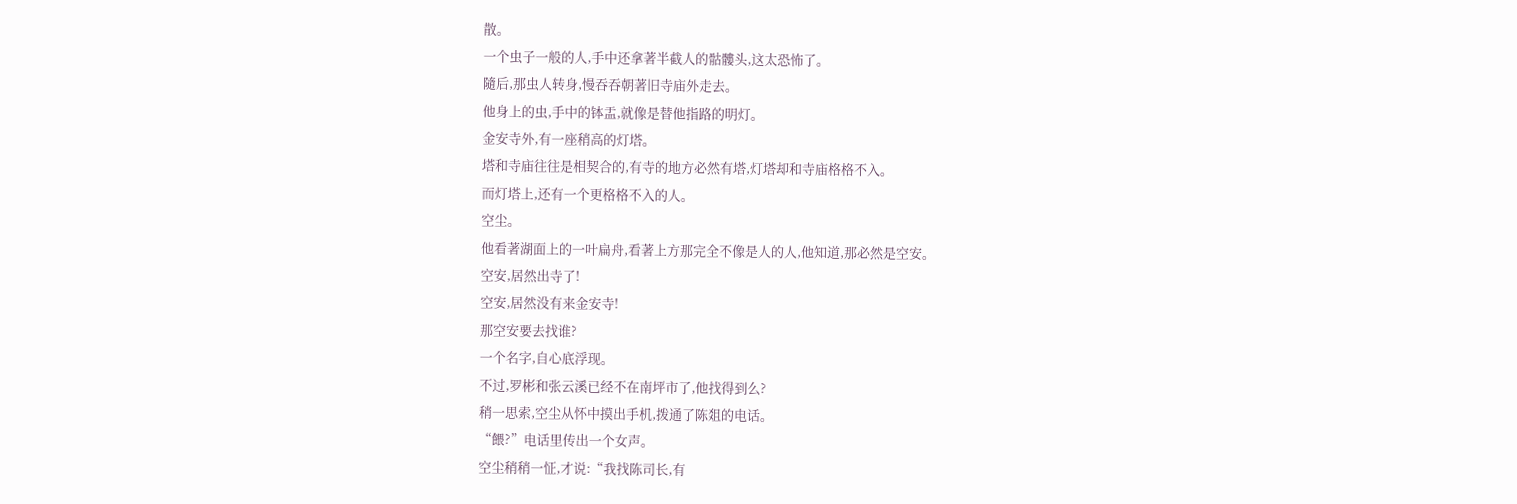散。
一个虫子一般的人,手中还拿著半截人的骷髏头,这太恐怖了。
隨后,那虫人转身,慢吞吞朝著旧寺庙外走去。
他身上的虫,手中的钵盂,就像是替他指路的明灯。
金安寺外,有一座稍高的灯塔。
塔和寺庙往往是相契合的,有寺的地方必然有塔,灯塔却和寺庙格格不入。
而灯塔上,还有一个更格格不入的人。
空尘。
他看著湖面上的一叶扁舟,看著上方那完全不像是人的人,他知道,那必然是空安。
空安,居然出寺了!
空安,居然没有来金安寺!
那空安要去找谁?
一个名字,自心底浮现。
不过,罗彬和张云溪已经不在南坪市了,他找得到么?
稍一思索,空尘从怀中摸出手机,拨通了陈爼的电话。
“餵?”电话里传出一个女声。
空尘稍稍一怔,才说:“我找陈司长,有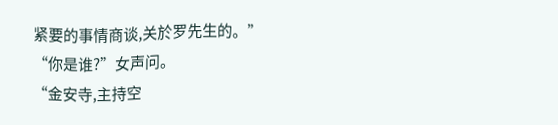紧要的事情商谈,关於罗先生的。”
“你是谁?”女声问。
“金安寺,主持空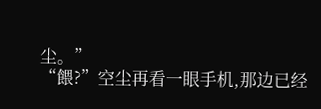尘。”
“餵?”空尘再看一眼手机,那边已经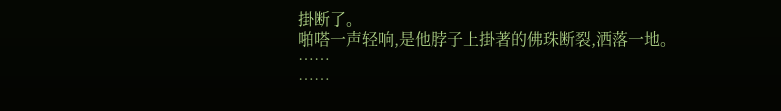掛断了。
啪嗒一声轻响,是他脖子上掛著的佛珠断裂,洒落一地。
……
……